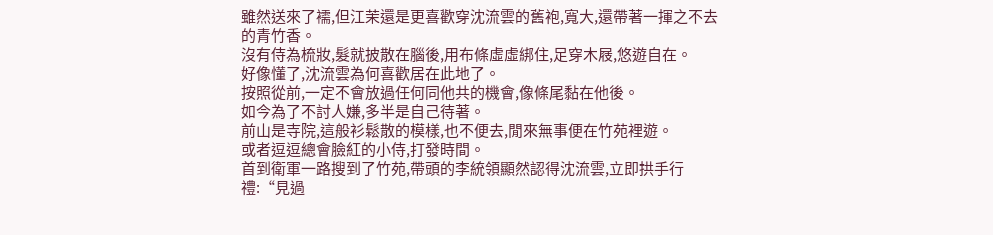雖然送來了襦,但江茉還是更喜歡穿沈流雲的舊袍,寬大,還帶著一揮之不去的青竹香。
沒有侍為梳妝,髮就披散在腦後,用布條虛虛綁住,足穿木屐,悠遊自在。
好像懂了,沈流雲為何喜歡居在此地了。
按照從前,一定不會放過任何同他共的機會,像條尾黏在他後。
如今為了不討人嫌,多半是自己待著。
前山是寺院,這般衫鬆散的模樣,也不便去,閒來無事便在竹苑裡遊。
或者逗逗總會臉紅的小侍,打發時間。
首到衛軍一路搜到了竹苑,帶頭的李統領顯然認得沈流雲,立即拱手行禮:“見過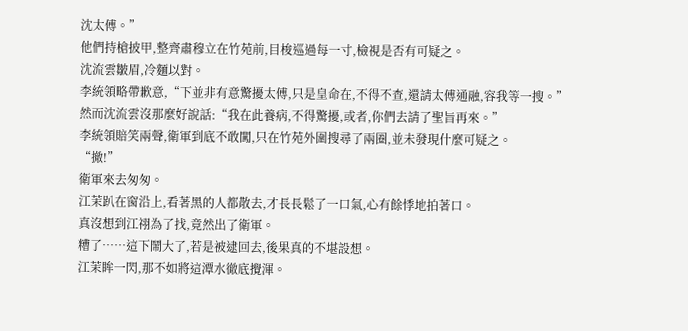沈太傅。”
他們持槍披甲,整齊肅穆立在竹苑前,目梭巡過每一寸,檢視是否有可疑之。
沈流雲皺眉,冷麵以對。
李統領略帶歉意,“下並非有意驚擾太傅,只是皇命在,不得不查,還請太傅通融,容我等一搜。”
然而沈流雲沒那麼好說話:“我在此養病,不得驚擾,或者,你們去請了聖旨再來。”
李統領賠笑兩聲,衛軍到底不敢闖,只在竹苑外圍搜尋了兩圈,並未發現什麼可疑之。
“撤!”
衛軍來去匆匆。
江茉趴在窗沿上,看著黑的人都散去,才長長鬆了一口氣,心有餘悸地拍著口。
真沒想到江祤為了找,竟然出了衛軍。
糟了……這下鬧大了,若是被逮回去,後果真的不堪設想。
江茉眸一閃,那不如將這潭水徹底攪渾。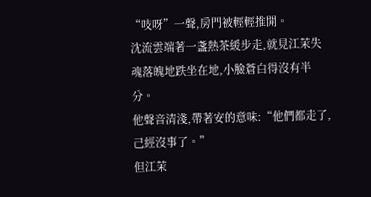“吱呀”一聲,房門被輕輕推開。
沈流雲端著一盞熱茶緩步走,就見江茉失魂落魄地跌坐在地,小臉蒼白得沒有半分。
他聲音清淺,帶著安的意味:“他們都走了,己經沒事了。”
但江茉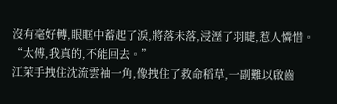沒有毫好轉,眼眶中蓄起了淚,將落未落,浸溼了羽睫,惹人憐惜。
“太傅,我真的,不能回去。”
江茉手拽住沈流雲袖一角,像拽住了救命稻草,一副難以啟齒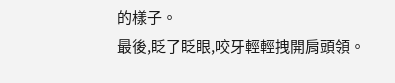的樣子。
最後,眨了眨眼,咬牙輕輕拽開肩頭領。